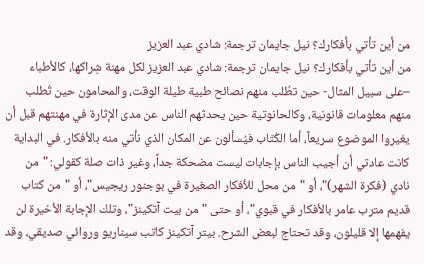من أين تأتي بأفكارك؟ نيل جايمان ترجمة: شادي عبد العزيز
من أين تأتي بأفكارك؟ نيل جايمان ترجمة: شادي عبد العزيز لكل مهنة شِراكها، كالأطباء –على سبيل المثال- حين تطُلب منهم نصائح طبية طيلة الوقت، والمحامون حين تُطلب منهم معلومات قانونية، وكالحانوتية حين يحدثهم الناس عن مدى الإثارة في مهنتهم قبل أن يغيروا الموضوع سريعاً، أما الكُتّاب فيُسألون عن المكان الذي نأتي منه بالأفكار. في البداية كانت عادتي أن أجيب الناس بإجابات ليست مضحكة جداً، وغير ذات صلة كقولي: "من نادي (فكرة الشهر)"، أو "من محل للأفكار الصغيرة في بوجنور ريجيس"، أو "من كتاب قديم مترب عامر بالأفكار في قبوي"، أو حتى "من بيت آتكينز"، وتلك الإجابة الأخيرة لن يفهمها إلا قليلون، وقد تحتاج لبعض الشرح. بيتر آتكينز كاتب سيناريو وروائي صديقي، وقد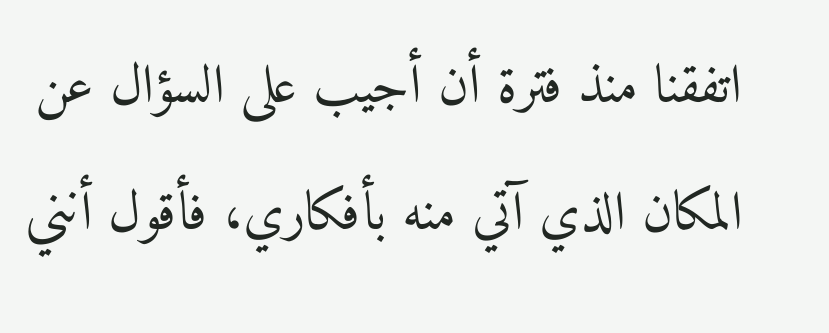اتفقنا منذ فترة أن أجيب على السؤال عن المكان الذي آتي منه بأفكاري، فأقول أنني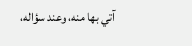آتي بها منه، وعند سؤاله،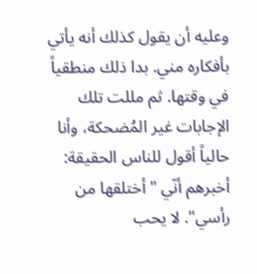وعليه أن يقول كذلك أنه يأتي بأفكاره مني. بدا ذلك منطقياً في وقتها. ثم مللت تلك الإجابات غير المُضحكة، وأنا حالياً أقول للناس الحقيقة: أخبرهم أنّي "أختلقها من رأسي". لا يحب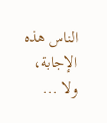الناس هذه الإجابة، ولا ...